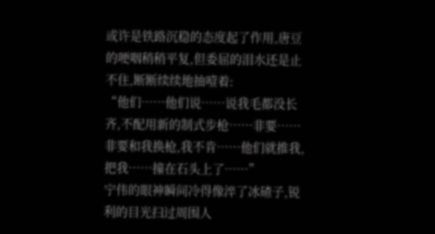或许是铁路沉稳的态度起了作用,唐豆的哽咽稍稍平复,但委屈的泪水还是止不住,断断续续地抽噎着:
“他们……他们说……说我毛都没长齐,不配用新的制式步枪……非要……非要和我换枪,我不肯……他们就推我,把我……撞在石头上了……”
宁伟的眼神瞬间冷得像淬了冰碴子,锐利的目光扫过周围人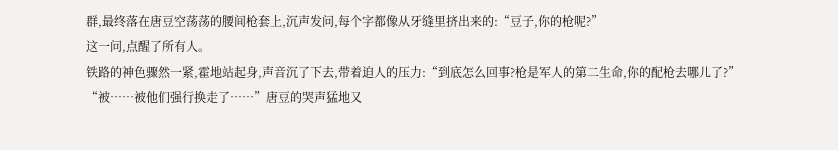群,最终落在唐豆空荡荡的腰间枪套上,沉声发问,每个字都像从牙缝里挤出来的:“豆子,你的枪呢?”
这一问,点醒了所有人。
铁路的神色骤然一紧,霍地站起身,声音沉了下去,带着迫人的压力:“到底怎么回事?枪是军人的第二生命,你的配枪去哪儿了?”
“被……被他们强行换走了……”唐豆的哭声猛地又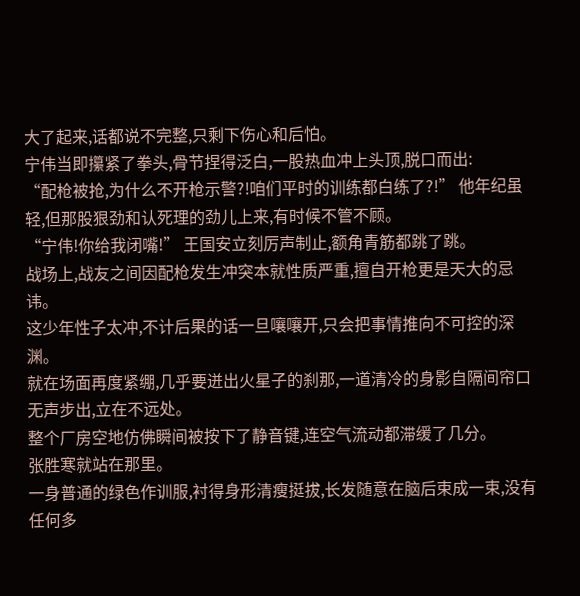大了起来,话都说不完整,只剩下伤心和后怕。
宁伟当即攥紧了拳头,骨节捏得泛白,一股热血冲上头顶,脱口而出:
“配枪被抢,为什么不开枪示警?!咱们平时的训练都白练了?!” 他年纪虽轻,但那股狠劲和认死理的劲儿上来,有时候不管不顾。
“宁伟!你给我闭嘴!” 王国安立刻厉声制止,额角青筋都跳了跳。
战场上,战友之间因配枪发生冲突本就性质严重,擅自开枪更是天大的忌讳。
这少年性子太冲,不计后果的话一旦嚷嚷开,只会把事情推向不可控的深渊。
就在场面再度紧绷,几乎要迸出火星子的刹那,一道清冷的身影自隔间帘口无声步出,立在不远处。
整个厂房空地仿佛瞬间被按下了静音键,连空气流动都滞缓了几分。
张胜寒就站在那里。
一身普通的绿色作训服,衬得身形清瘦挺拔,长发随意在脑后束成一束,没有任何多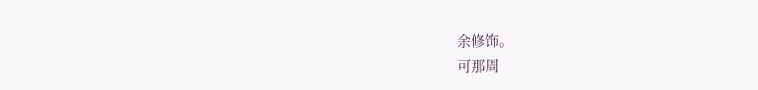余修饰。
可那周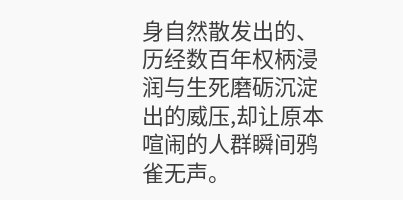身自然散发出的、历经数百年权柄浸润与生死磨砺沉淀出的威压,却让原本喧闹的人群瞬间鸦雀无声。